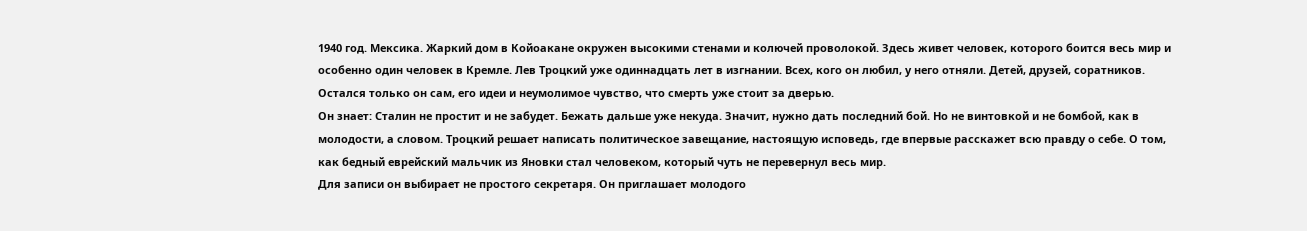1940 год. Мексика. Жаркий дом в Койоакане окружен высокими стенами и колючей проволокой. Здесь живет человек, которого боится весь мир и особенно один человек в Кремле. Лев Троцкий уже одиннадцать лет в изгнании. Всех, кого он любил, у него отняли. Детей, друзей, соратников. Остался только он сам, его идеи и неумолимое чувство, что смерть уже стоит за дверью.
Он знает: Сталин не простит и не забудет. Бежать дальше уже некуда. Значит, нужно дать последний бой. Но не винтовкой и не бомбой, как в молодости, а словом. Троцкий решает написать политическое завещание, настоящую исповедь, где впервые расскажет всю правду о себе. О том, как бедный еврейский мальчик из Яновки стал человеком, который чуть не перевернул весь мир.
Для записи он выбирает не простого секретаря. Он приглашает молодого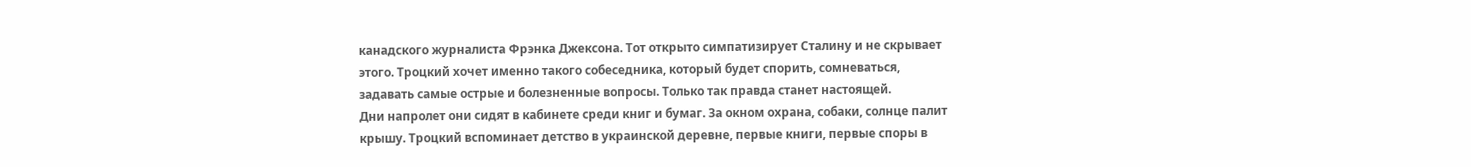канадского журналиста Фрэнка Джексона. Тот открыто симпатизирует Сталину и не скрывает этого. Троцкий хочет именно такого собеседника, который будет спорить, сомневаться, задавать самые острые и болезненные вопросы. Только так правда станет настоящей.
Дни напролет они сидят в кабинете среди книг и бумаг. За окном охрана, собаки, солнце палит крышу. Троцкий вспоминает детство в украинской деревне, первые книги, первые споры в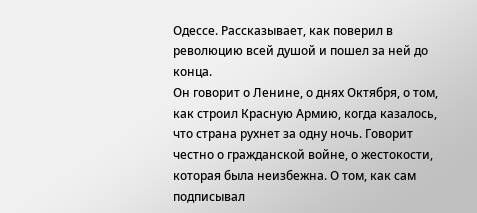Одессе. Рассказывает, как поверил в революцию всей душой и пошел за ней до конца.
Он говорит о Ленине, о днях Октября, о том, как строил Красную Армию, когда казалось, что страна рухнет за одну ночь. Говорит честно о гражданской войне, о жестокости, которая была неизбежна. О том, как сам подписывал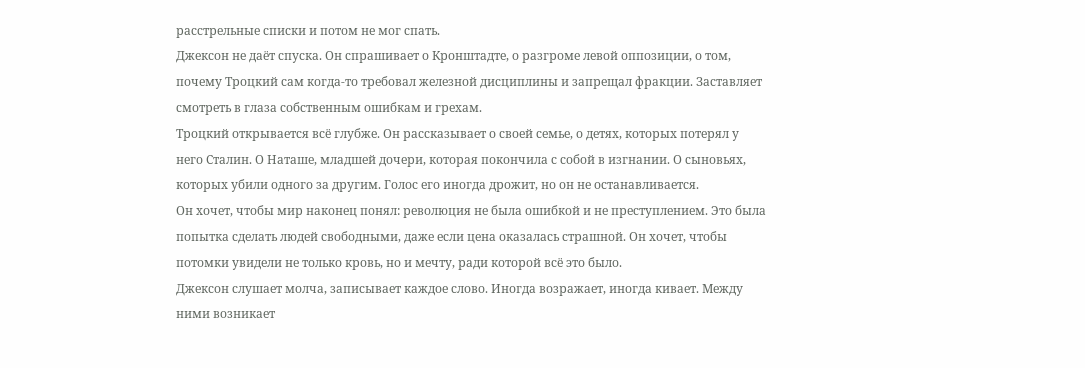расстрельные списки и потом не мог спать.
Джексон не даёт спуска. Он спрашивает о Кронштадте, о разгроме левой оппозиции, о том, почему Троцкий сам когда-то требовал железной дисциплины и запрещал фракции. Заставляет смотреть в глаза собственным ошибкам и грехам.
Троцкий открывается всё глубже. Он рассказывает о своей семье, о детях, которых потерял у него Сталин. О Наташе, младшей дочери, которая покончила с собой в изгнании. О сыновьях, которых убили одного за другим. Голос его иногда дрожит, но он не останавливается.
Он хочет, чтобы мир наконец понял: революция не была ошибкой и не преступлением. Это была попытка сделать людей свободными, даже если цена оказалась страшной. Он хочет, чтобы потомки увидели не только кровь, но и мечту, ради которой всё это было.
Джексон слушает молча, записывает каждое слово. Иногда возражает, иногда кивает. Между ними возникает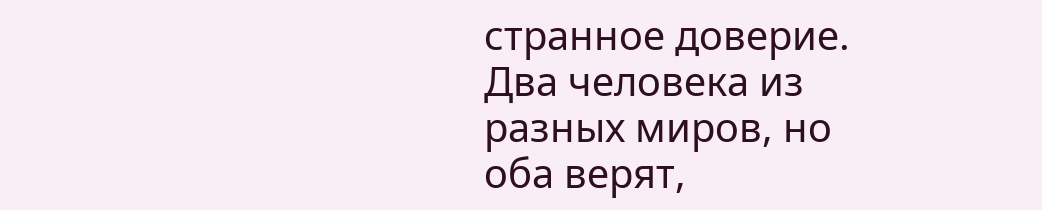странное доверие. Два человека из разных миров, но оба верят,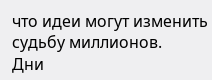что идеи могут изменить судьбу миллионов.
Дни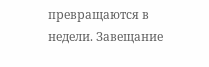превращаются в недели. Завещание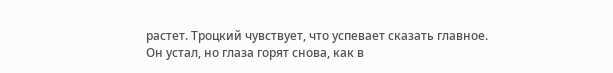растет. Троцкий чувствует, что успевает сказать главное. Он устал, но глаза горят снова, как в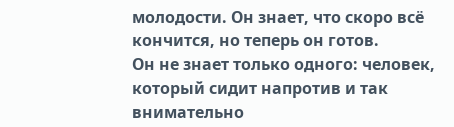молодости. Он знает, что скоро всё кончится, но теперь он готов.
Он не знает только одного: человек, который сидит напротив и так внимательно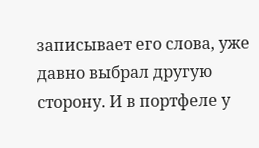записывает его слова, уже давно выбрал другую сторону. И в портфеле у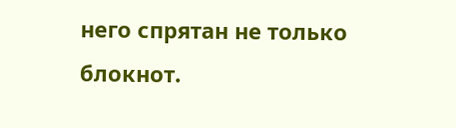него спрятан не только блокнот.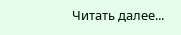Читать далее...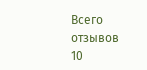Всего отзывов
10